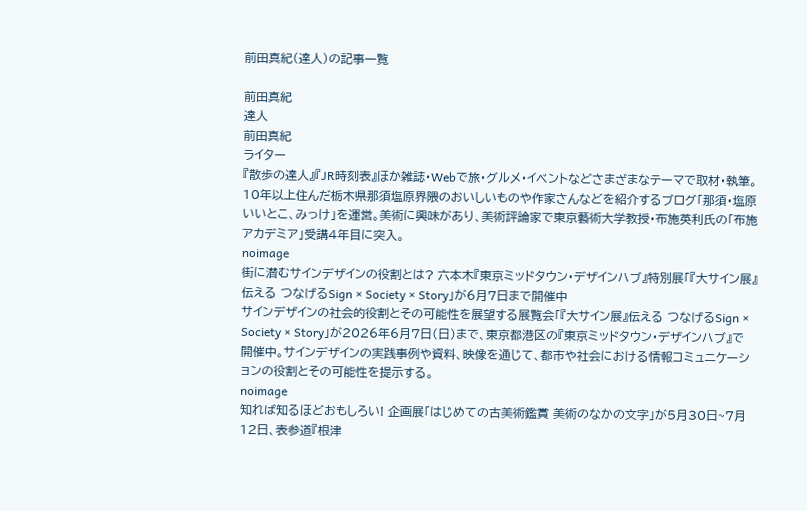前田真紀(達人)の記事一覧

前田真紀
達人
前田真紀
ライター
『散歩の達人』『JR時刻表』ほか雑誌・Webで旅・グルメ・イベントなどさまざまなテーマで取材・執筆。10年以上住んだ栃木県那須塩原界隈のおいしいものや作家さんなどを紹介するブログ「那須・塩原いいとこ、みっけ」を運営。美術に興味があり、美術評論家で東京藝術大学教授・布施英利氏の「布施アカデミア」受講4年目に突入。
noimage
街に潜むサインデザインの役割とは? 六本木『東京ミッドタウン・デザインハブ』特別展「『大サイン展』伝える つなげるSign × Society × Story」が6月7日まで開催中
サインデザインの社会的役割とその可能性を展望する展覧会「『大サイン展』伝える つなげるSign × Society × Story」が2026年6月7日(日)まで、東京都港区の『東京ミッドタウン・デザインハブ』で開催中。サインデザインの実践事例や資料、映像を通じて、都市や社会における情報コミュニケーションの役割とその可能性を提示する。
noimage
知れば知るほどおもしろい! 企画展「はじめての古美術鑑賞 美術のなかの文字」が5月30日~7月12日、表参道『根津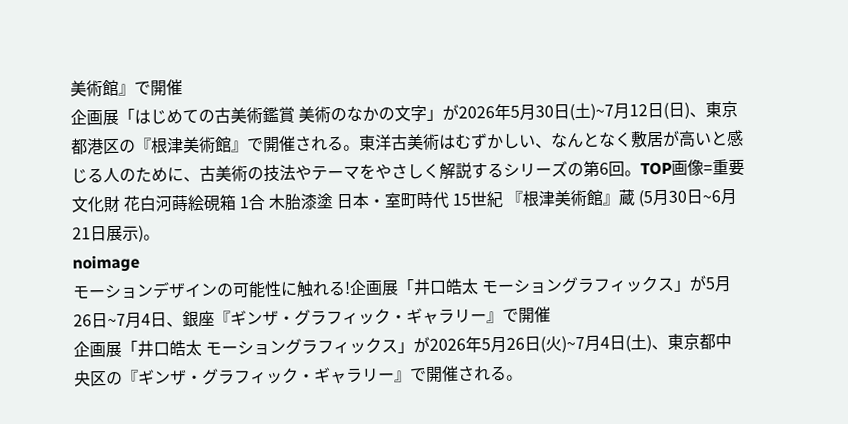美術館』で開催
企画展「はじめての古美術鑑賞 美術のなかの文字」が2026年5月30日(土)~7月12日(日)、東京都港区の『根津美術館』で開催される。東洋古美術はむずかしい、なんとなく敷居が高いと感じる人のために、古美術の技法やテーマをやさしく解説するシリーズの第6回。TOP画像=重要文化財 花白河蒔絵硯箱 1合 木胎漆塗 日本・室町時代 15世紀 『根津美術館』蔵 (5月30日~6月21日展示)。
noimage
モーションデザインの可能性に触れる!企画展「井口皓太 モーショングラフィックス」が5月26日~7月4日、銀座『ギンザ・グラフィック・ギャラリー』で開催
企画展「井口皓太 モーショングラフィックス」が2026年5月26日(火)~7月4日(土)、東京都中央区の『ギンザ・グラフィック・ギャラリー』で開催される。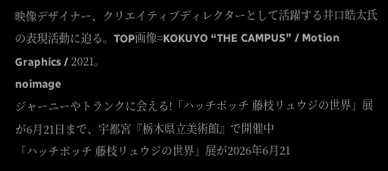映像デザイナー、クリエイティブディレクターとして活躍する井口皓太氏の表現活動に迫る。TOP画像=KOKUYO “THE CAMPUS” / Motion Graphics / 2021。
noimage
ジャーニーやトランクに会える!「ハッチポッチ 藤枝リュウジの世界」展が6月21日まで、宇都宮『栃木県立美術館』で開催中
「ハッチポッチ 藤枝リュウジの世界」展が2026年6月21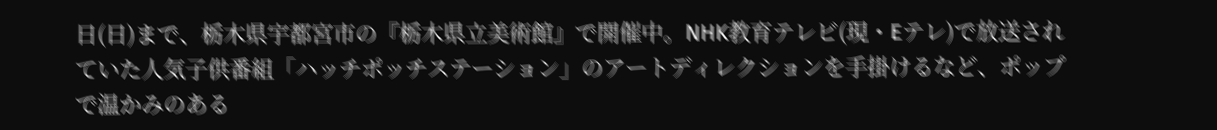日(日)まで、栃木県宇都宮市の『栃木県立美術館』で開催中。NHK教育テレビ(現・Eテレ)で放送されていた人気子供番組「ハッチポッチステーション」のアートディレクションを手掛けるなど、ポップで温かみのある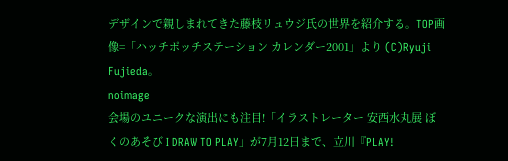デザインで親しまれてきた藤枝リュウジ氏の世界を紹介する。TOP画像=「ハッチポッチステーション カレンダー2001」より (C)Ryuji Fujieda。
noimage
会場のユニークな演出にも注目!「イラストレーター 安西水丸展 ぼくのあそび I DRAW TO PLAY」が7月12日まで、立川『PLAY!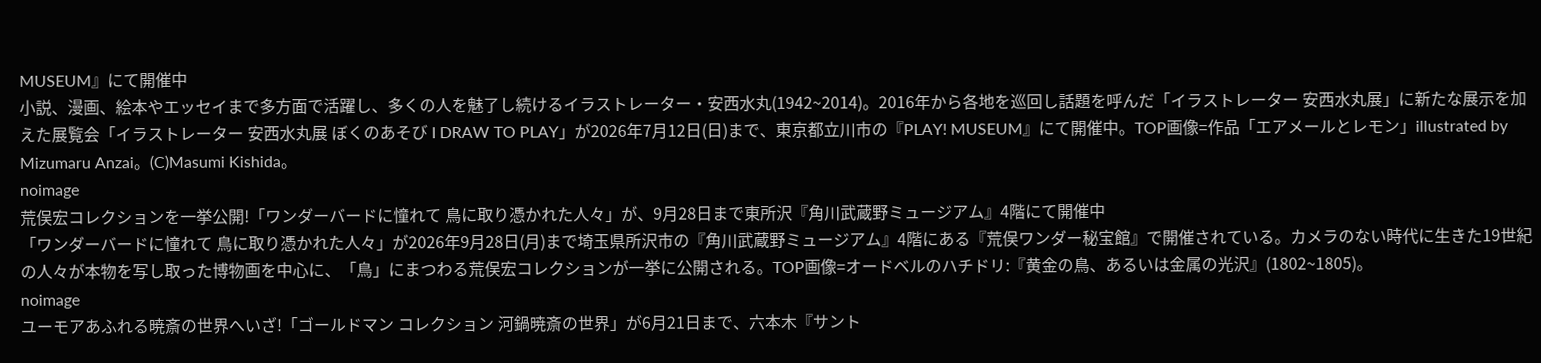MUSEUM』にて開催中
小説、漫画、絵本やエッセイまで多方面で活躍し、多くの人を魅了し続けるイラストレーター・安西水丸(1942~2014)。2016年から各地を巡回し話題を呼んだ「イラストレーター 安西水丸展」に新たな展示を加えた展覧会「イラストレーター 安西水丸展 ぼくのあそび I DRAW TO PLAY」が2026年7月12日(日)まで、東京都立川市の『PLAY! MUSEUM』にて開催中。TOP画像=作品「エアメールとレモン」illustrated by Mizumaru Anzai。(C)Masumi Kishida。
noimage
荒俣宏コレクションを一挙公開!「ワンダーバードに憧れて 鳥に取り憑かれた人々」が、9月28日まで東所沢『角川武蔵野ミュージアム』4階にて開催中
「ワンダーバードに憧れて 鳥に取り憑かれた人々」が2026年9月28日(月)まで埼玉県所沢市の『角川武蔵野ミュージアム』4階にある『荒俣ワンダー秘宝館』で開催されている。カメラのない時代に生きた19世紀の人々が本物を写し取った博物画を中心に、「鳥」にまつわる荒俣宏コレクションが一挙に公開される。TOP画像=オードベルのハチドリ:『黄金の鳥、あるいは金属の光沢』(1802~1805)。
noimage
ユーモアあふれる暁斎の世界へいざ!「ゴールドマン コレクション 河鍋暁斎の世界」が6月21日まで、六本木『サント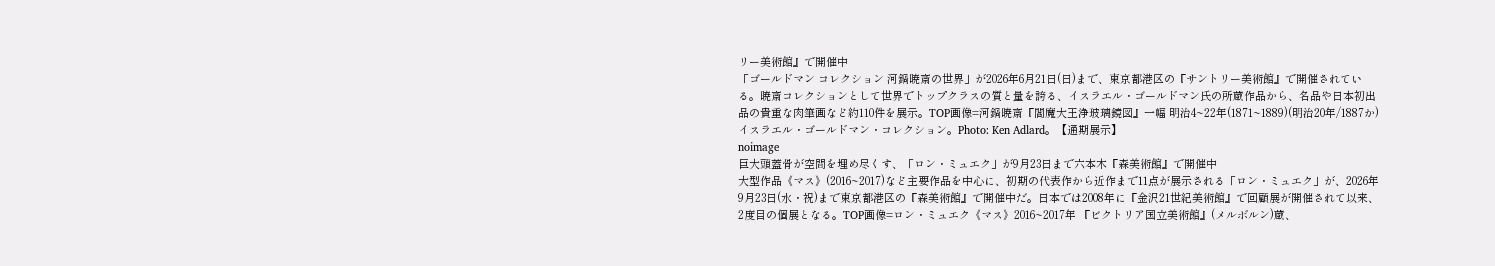リー美術館』で開催中
「ゴールドマン コレクション 河鍋暁斎の世界」が2026年6月21日(日)まで、東京都港区の『サントリー美術館』で開催されている。暁斎コレクションとして世界でトップクラスの質と量を誇る、イスラエル・ゴールドマン氏の所蔵作品から、名品や日本初出品の貴重な肉筆画など約110件を展示。TOP画像=河鍋暁斎『閻魔大王浄玻璃鏡図』一幅 明治4~22年(1871~1889)(明治20年/1887か) イスラエル・ゴールドマン・コレクション。Photo: Ken Adlard。【通期展示】
noimage
巨大頭蓋骨が空間を埋め尽くす、「ロン・ミュエク」が9月23日まで六本木『森美術館』で開催中
大型作品《マス》(2016~2017)など主要作品を中心に、初期の代表作から近作まで11点が展示される「ロン・ミュエク」が、2026年9月23日(水・祝)まで東京都港区の『森美術館』で開催中だ。日本では2008年に『金沢21世紀美術館』で回顧展が開催されて以来、2度目の個展となる。TOP画像=ロン・ミュエク《マス》2016~2017年 『ビクトリア国立美術館』(メルボルン)蔵、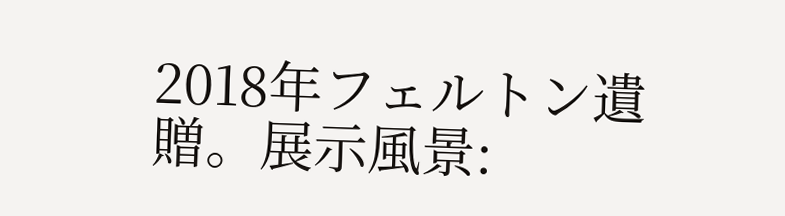2018年フェルトン遺贈。展示風景: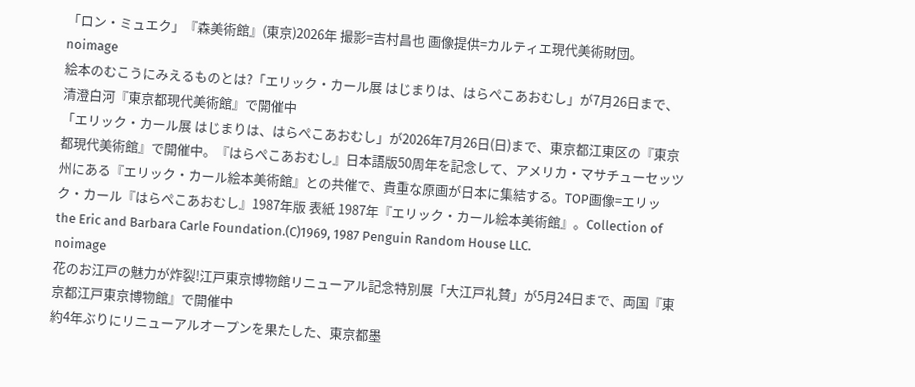「ロン・ミュエク」『森美術館』(東京)2026年 撮影=吉村昌也 画像提供=カルティエ現代美術財団。
noimage
絵本のむこうにみえるものとは?「エリック・カール展 はじまりは、はらぺこあおむし」が7月26日まで、清澄白河『東京都現代美術館』で開催中
「エリック・カール展 はじまりは、はらぺこあおむし」が2026年7月26日(日)まで、東京都江東区の『東京都現代美術館』で開催中。『はらぺこあおむし』日本語版50周年を記念して、アメリカ・マサチューセッツ州にある『エリック・カール絵本美術館』との共催で、貴重な原画が日本に集結する。TOP画像=エリック・カール『はらぺこあおむし』1987年版 表紙 1987年『エリック・カール絵本美術館』。Collection of the Eric and Barbara Carle Foundation.(C)1969, 1987 Penguin Random House LLC.
noimage
花のお江戸の魅力が炸裂!江戸東京博物館リニューアル記念特別展「大江戸礼賛」が5月24日まで、両国『東京都江戸東京博物館』で開催中
約4年ぶりにリニューアルオープンを果たした、東京都墨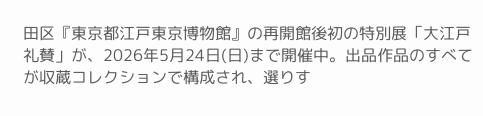田区『東京都江戸東京博物館』の再開館後初の特別展「大江戸礼賛」が、2026年5月24日(日)まで開催中。出品作品のすべてが収蔵コレクションで構成され、選りす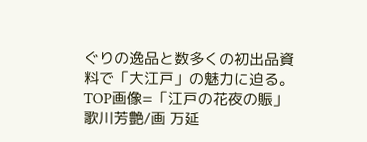ぐりの逸品と数多くの初出品資料で「大江戸」の魅力に迫る。TOP画像=「江戸の花夜の賑」歌川芳艶/画 万延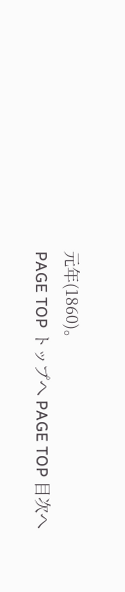元年(1860)。
PAGE TOP トップへ PAGE TOP 目次へ